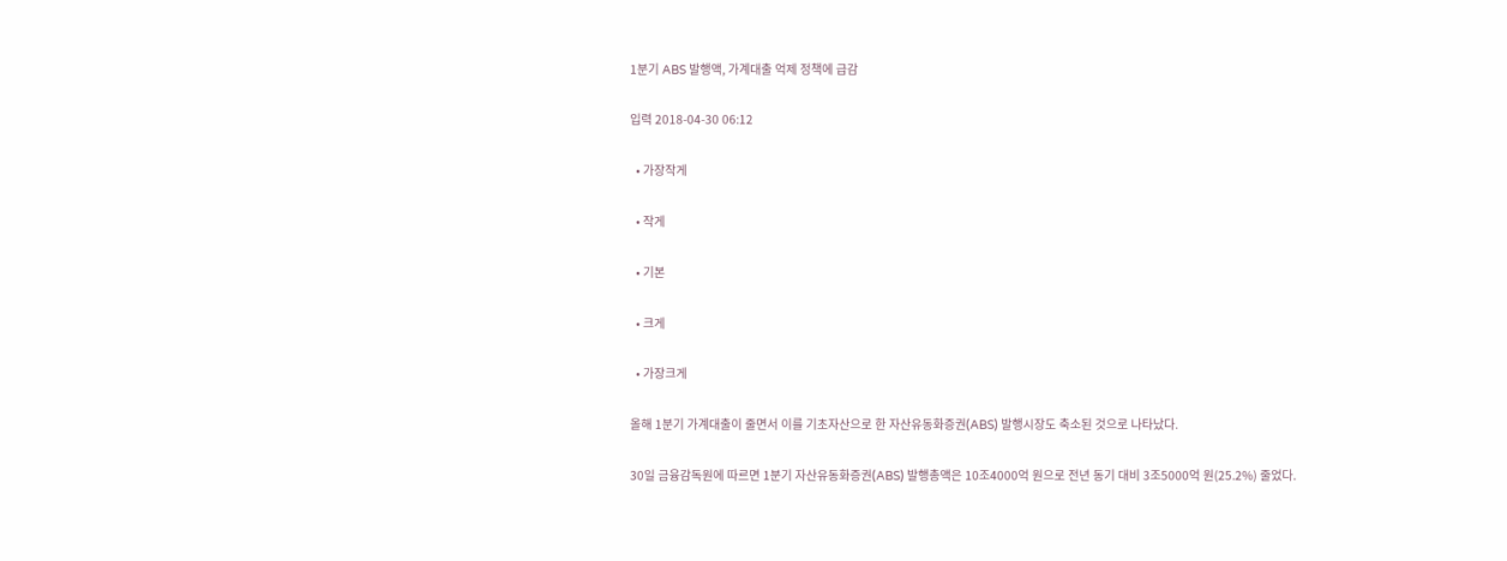1분기 ABS 발행액, 가계대출 억제 정책에 급감

입력 2018-04-30 06:12

  • 가장작게

  • 작게

  • 기본

  • 크게

  • 가장크게

올해 1분기 가계대출이 줄면서 이를 기초자산으로 한 자산유동화증권(ABS) 발행시장도 축소된 것으로 나타났다.

30일 금융감독원에 따르면 1분기 자산유동화증권(ABS) 발행총액은 10조4000억 원으로 전년 동기 대비 3조5000억 원(25.2%) 줄었다.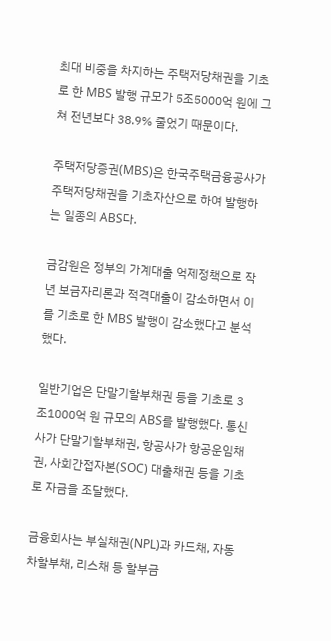최대 비중을 차지하는 주택저당채권을 기초로 한 MBS 발행 규모가 5조5000억 원에 그쳐 전년보다 38.9% 줄었기 때문이다.

주택저당증권(MBS)은 한국주택금융공사가 주택저당채권을 기초자산으로 하여 발행하는 일종의 ABS다.

금감원은 정부의 가계대출 억제정책으로 작년 보금자리론과 적격대출이 감소하면서 이를 기초로 한 MBS 발행이 감소했다고 분석했다.

일반기업은 단말기할부채권 등을 기초로 3조1000억 원 규모의 ABS를 발행했다. 통신사가 단말기할부채권, 항공사가 항공운임채권, 사회간접자본(SOC) 대출채권 등을 기초로 자금을 조달했다.

금융회사는 부실채권(NPL)과 카드채, 자동차할부채, 리스채 등 할부금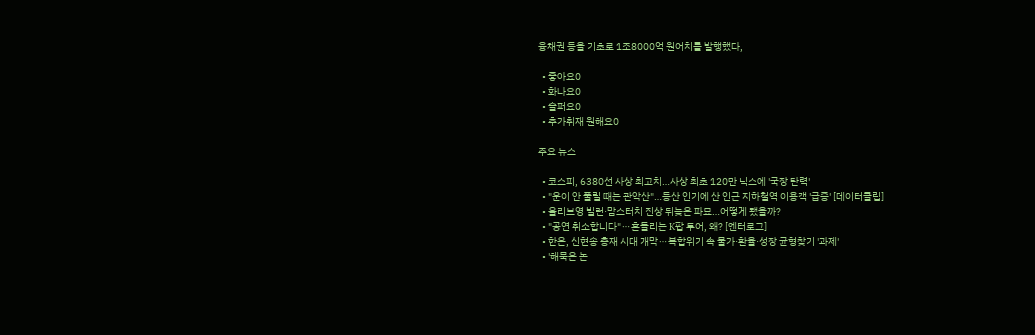융채권 등을 기초로 1조8000억 원어치를 발행했다,

  • 좋아요0
  • 화나요0
  • 슬퍼요0
  • 추가취재 원해요0

주요 뉴스

  • 코스피, 6380선 사상 최고치…사상 최초 120만 닉스에 '국장 탄력'
  • "운이 안 풀릴 때는 관악산"…등산 인기에 산 인근 지하철역 이용객 '급증' [데이터클립]
  • 올리브영 빌런·맘스터치 진상 뒤늦은 파묘…어떻게 됐을까?
  • "공연 취소합니다"⋯흔들리는 K팝 투어, 왜? [엔터로그]
  • 한은, 신현송 총재 시대 개막⋯복합위기 속 물가·환율·성장 균형찾기 '과제'
  • '해묵은 논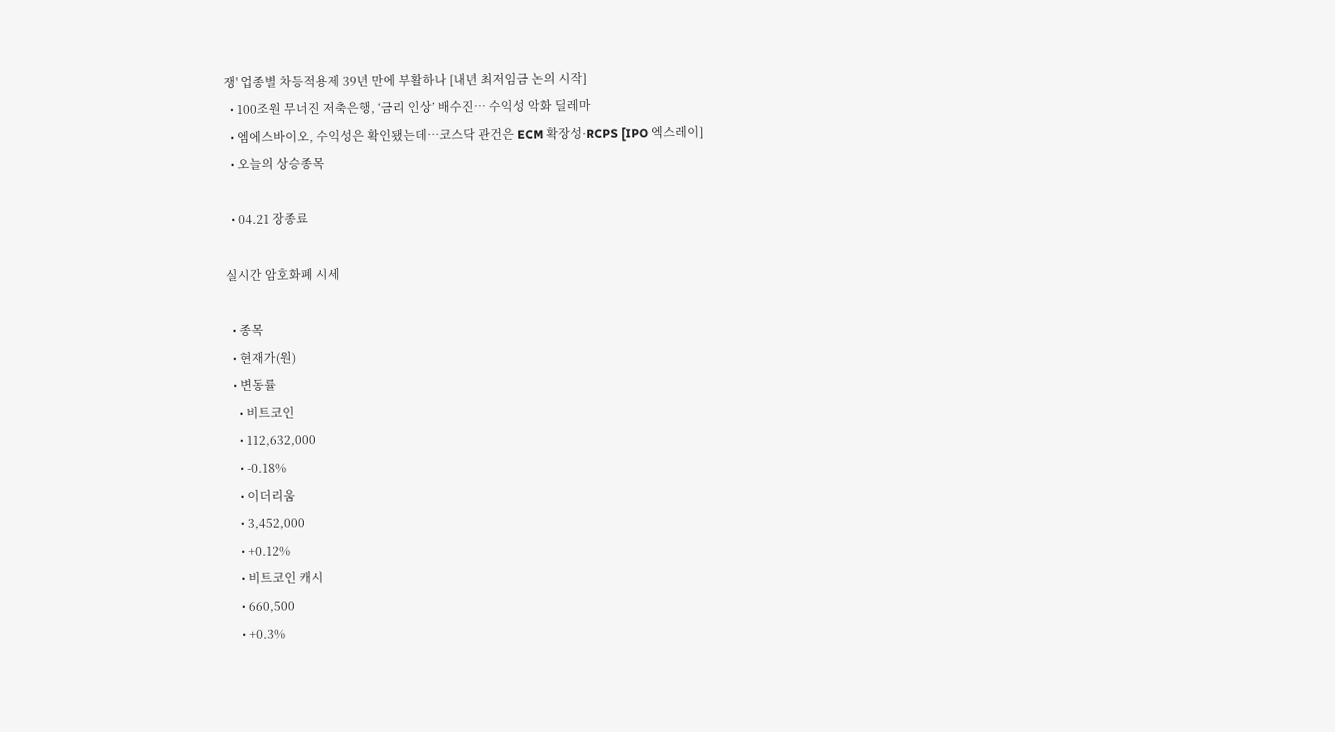쟁' 업종별 차등적용제 39년 만에 부활하나 [내년 최저임금 논의 시작]
  • 100조원 무너진 저축은행, ‘금리 인상’ 배수진… 수익성 악화 딜레마
  • 엠에스바이오, 수익성은 확인됐는데…코스닥 관건은 ECM 확장성·RCPS [IPO 엑스레이]
  • 오늘의 상승종목

  • 04.21 장종료

실시간 암호화폐 시세

  • 종목
  • 현재가(원)
  • 변동률
    • 비트코인
    • 112,632,000
    • -0.18%
    • 이더리움
    • 3,452,000
    • +0.12%
    • 비트코인 캐시
    • 660,500
    • +0.3%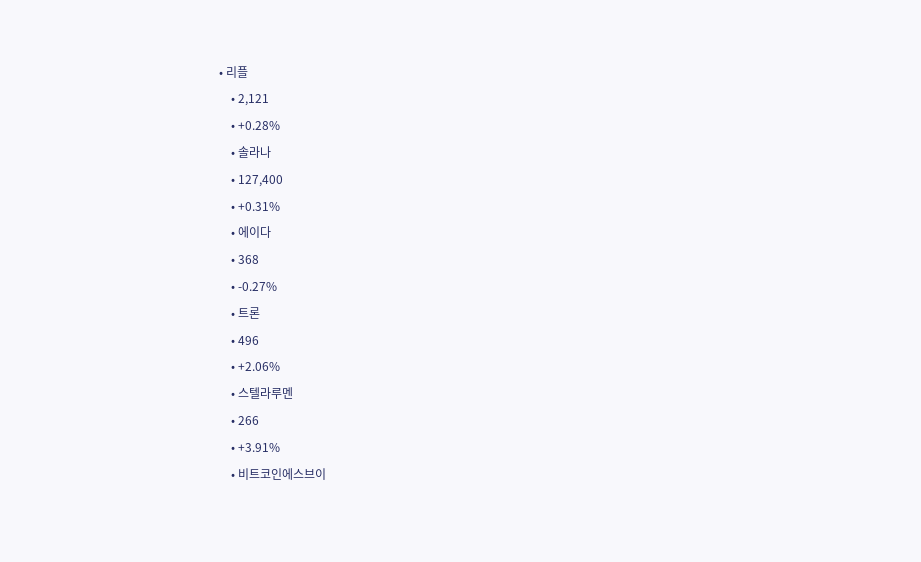• 리플
    • 2,121
    • +0.28%
    • 솔라나
    • 127,400
    • +0.31%
    • 에이다
    • 368
    • -0.27%
    • 트론
    • 496
    • +2.06%
    • 스텔라루멘
    • 266
    • +3.91%
    • 비트코인에스브이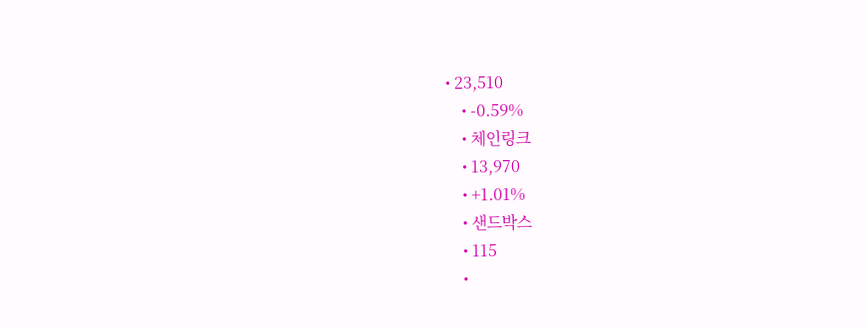• 23,510
    • -0.59%
    • 체인링크
    • 13,970
    • +1.01%
    • 샌드박스
    • 115
    •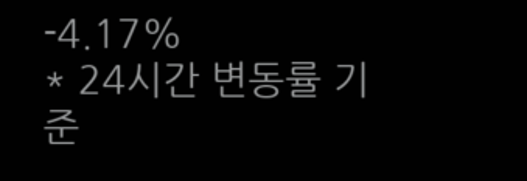-4.17%
* 24시간 변동률 기준